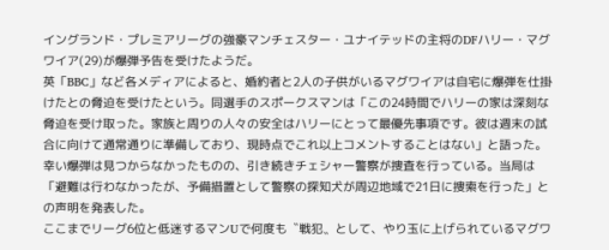イングランド・プレミアリーグの強豪マンチェスター・ユナイテッドの主将のDFハリー・マグワイア(29)が爆弾予告を受けたようだ。
英「BBC」など各メディアによると、婚約者と2人の子供がいるマグワイアは自宅に爆弾を仕掛けたとの脅迫を受けたという。同選手のスポークスマンは「この24時間でハリーの家は深刻な脅迫を受け取った。家族と周りの人々の安全はハリーにとって最優先事項です。彼は週末の試合に向けて通常通りに準備しており、現時点でこれ以上コメントすることはない」と語った。
幸い爆弾は見つからなかったものの、引き続きチェシャー警察が捜査を行っている。当局は「避難は行わなかったが、予備措置として警察の探知犬が周辺地域で21日に捜索を行った」との声明を発表した。
ここまでリーグ6位と低迷するマンUで何度も〝戦犯〟として、やり玉に上げられているマグワ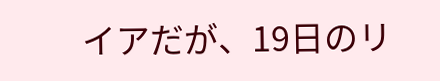イアだが、19日のリ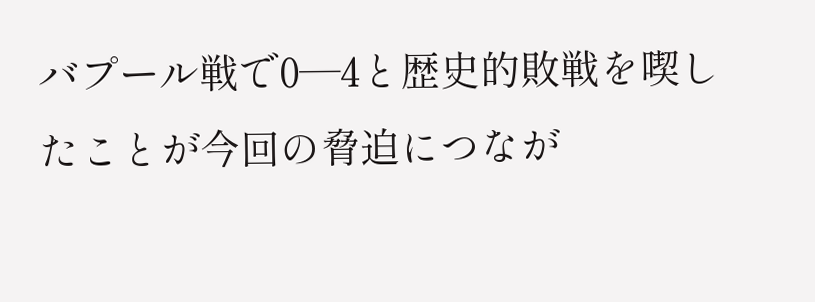バプール戦で0―4と歴史的敗戦を喫したことが今回の脅迫につなが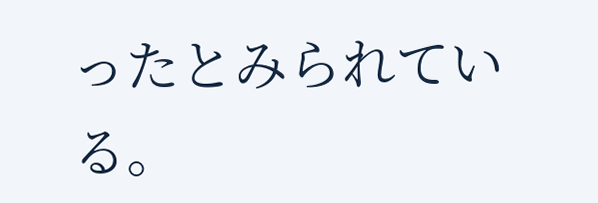ったとみられている。